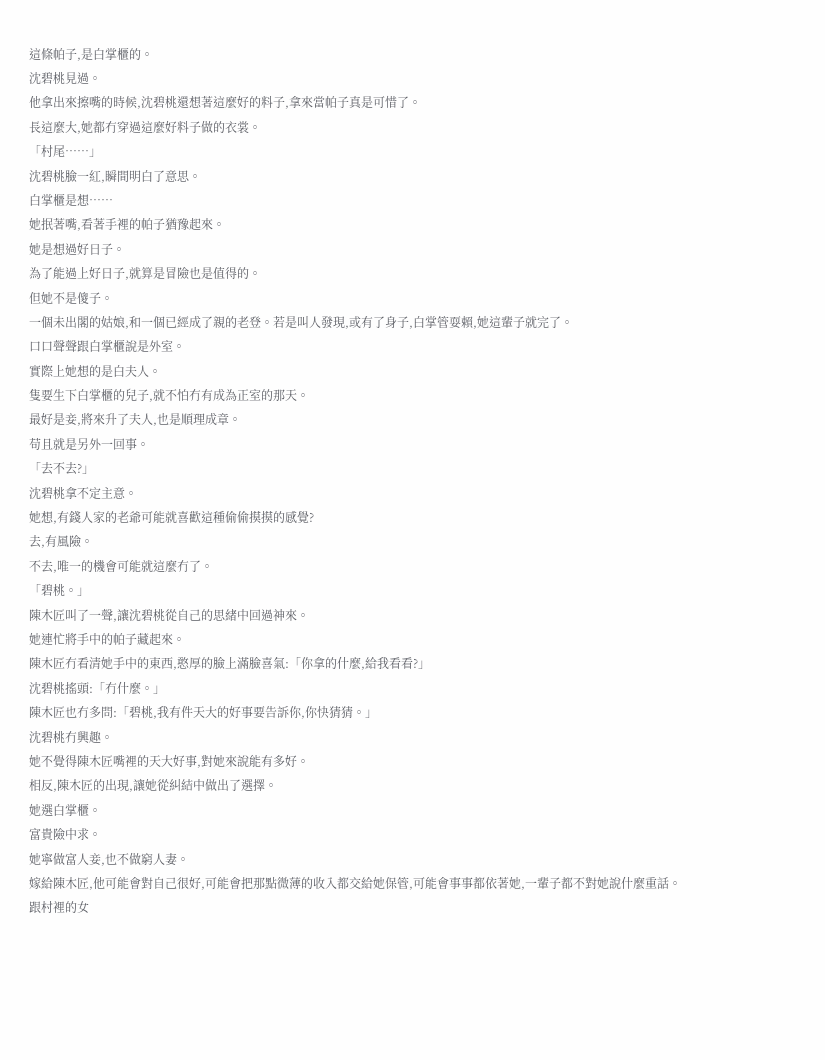這條帕子,是白掌櫃的。
沈碧桃見過。
他拿出來擦嘴的時候,沈碧桃還想著這麼好的料子,拿來當帕子真是可惜了。
長這麼大,她都冇穿過這麼好料子做的衣裳。
「村尾……」
沈碧桃臉一紅,瞬間明白了意思。
白掌櫃是想……
她抿著嘴,看著手裡的帕子猶豫起來。
她是想過好日子。
為了能過上好日子,就算是冒險也是值得的。
但她不是傻子。
一個未出閣的姑娘,和一個已經成了親的老登。若是叫人發現,或有了身子,白掌管耍賴,她這輩子就完了。
口口聲聲跟白掌櫃說是外室。
實際上她想的是白夫人。
隻要生下白掌櫃的兒子,就不怕冇有成為正室的那天。
最好是妾,將來升了夫人,也是順理成章。
苟且就是另外一回事。
「去不去?」
沈碧桃拿不定主意。
她想,有錢人家的老爺可能就喜歡這種偷偷摸摸的感覺?
去,有風險。
不去,唯一的機會可能就這麼冇了。
「碧桃。」
陳木匠叫了一聲,讓沈碧桃從自己的思緒中回過神來。
她連忙將手中的帕子藏起來。
陳木匠冇看清她手中的東西,憨厚的臉上滿臉喜氣:「你拿的什麼,給我看看?」
沈碧桃搖頭:「冇什麼。」
陳木匠也冇多問:「碧桃,我有件天大的好事要告訴你,你快猜猜。」
沈碧桃冇興趣。
她不覺得陳木匠嘴裡的天大好事,對她來說能有多好。
相反,陳木匠的出現,讓她從糾結中做出了選擇。
她選白掌櫃。
富貴險中求。
她寧做富人妾,也不做窮人妻。
嫁給陳木匠,他可能會對自己很好,可能會把那點微薄的收入都交給她保管,可能會事事都依著她,一輩子都不對她說什麼重話。
跟村裡的女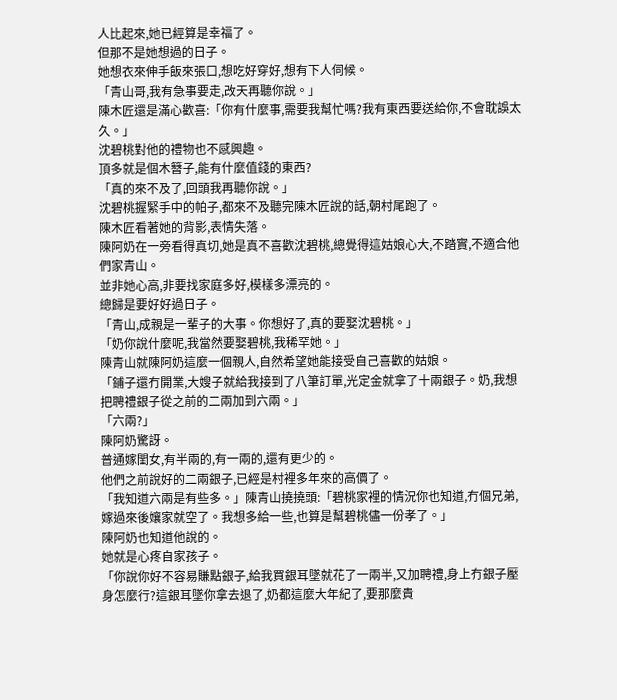人比起來,她已經算是幸福了。
但那不是她想過的日子。
她想衣來伸手飯來張口,想吃好穿好,想有下人伺候。
「青山哥,我有急事要走,改天再聽你說。」
陳木匠還是滿心歡喜:「你有什麼事,需要我幫忙嗎?我有東西要送給你,不會耽誤太久。」
沈碧桃對他的禮物也不感興趣。
頂多就是個木簪子,能有什麼值錢的東西?
「真的來不及了,回頭我再聽你說。」
沈碧桃握緊手中的帕子,都來不及聽完陳木匠說的話,朝村尾跑了。
陳木匠看著她的背影,表情失落。
陳阿奶在一旁看得真切,她是真不喜歡沈碧桃,總覺得這姑娘心大,不踏實,不適合他們家青山。
並非她心高,非要找家庭多好,模樣多漂亮的。
總歸是要好好過日子。
「青山,成親是一輩子的大事。你想好了,真的要娶沈碧桃。」
「奶你說什麼呢,我當然要娶碧桃,我稀罕她。」
陳青山就陳阿奶這麼一個親人,自然希望她能接受自己喜歡的姑娘。
「鋪子還冇開業,大嫂子就給我接到了八筆訂單,光定金就拿了十兩銀子。奶,我想把聘禮銀子從之前的二兩加到六兩。」
「六兩?」
陳阿奶驚訝。
普通嫁閨女,有半兩的,有一兩的,還有更少的。
他們之前說好的二兩銀子,已經是村裡多年來的高價了。
「我知道六兩是有些多。」陳青山撓撓頭:「碧桃家裡的情況你也知道,冇個兄弟,嫁過來後孃家就空了。我想多給一些,也算是幫碧桃儘一份孝了。」
陳阿奶也知道他說的。
她就是心疼自家孩子。
「你說你好不容易賺點銀子,給我買銀耳墜就花了一兩半,又加聘禮,身上冇銀子壓身怎麼行?這銀耳墜你拿去退了,奶都這麼大年紀了,要那麼貴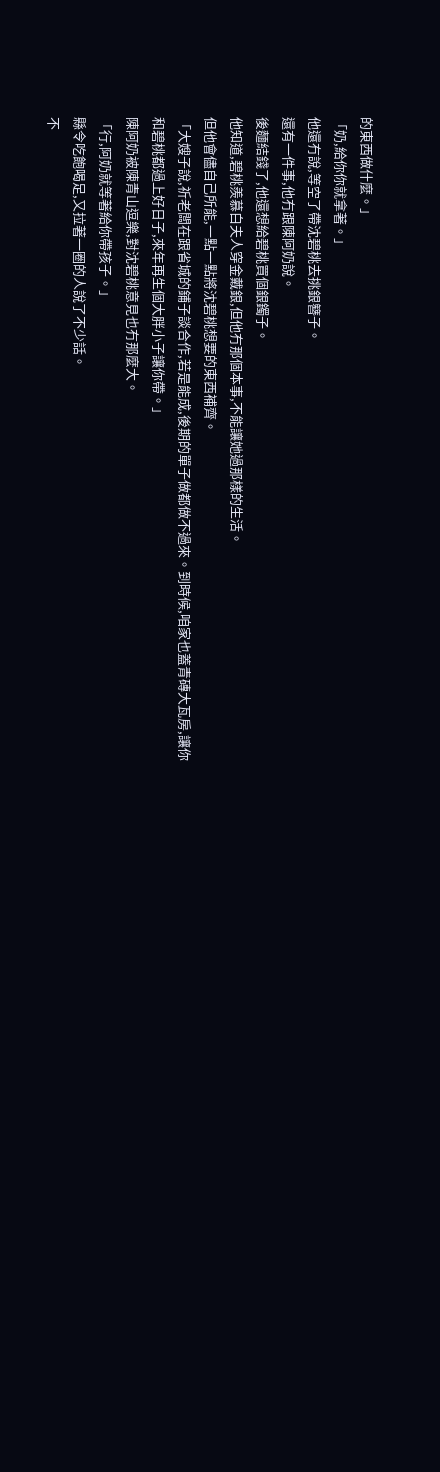的東西做什麼。」
「奶,給你你就拿著。」
他還冇說,等空了帶沈碧桃去挑銀簪子。
還有一件事,他冇跟陳阿奶說。
後麵結錢了,他還想給碧桃買個銀鐲子。
他知道,碧桃羨慕白夫人穿金戴銀,但他冇那個本事,不能讓她過那樣的生活。
但他會儘自己所能,一點一點將沈碧桃想要的東西補齊。
「大嫂子說,祈老闆在跟省城的鋪子談合作,若是能成,後期的單子做都做不過來。到時候,咱家也蓋青磚大瓦房,讓你和碧桃都過上好日子,來年再生個大胖小子讓你帶。」
陳阿奶被陳青山逗樂,對沈碧桃意見也冇那麼大。
「行,阿奶就等著給你帶孩子。」
縣令吃飽喝足,又拉著一圈的人說了不少話。
不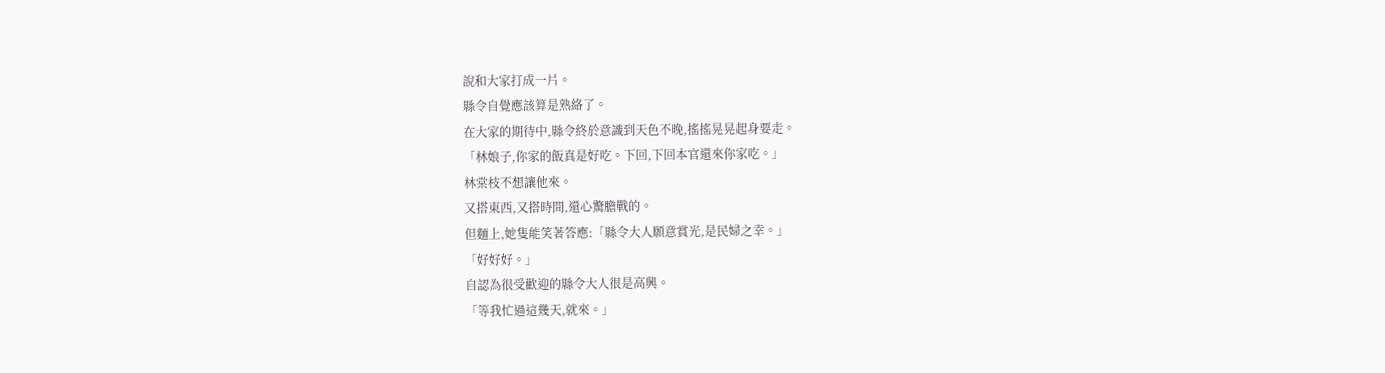說和大家打成一片。
縣令自覺應該算是熟絡了。
在大家的期待中,縣令終於意識到天色不晚,搖搖晃晃起身要走。
「林娘子,你家的飯真是好吃。下回,下回本官還來你家吃。」
林棠枝不想讓他來。
又搭東西,又搭時間,還心驚膽戰的。
但麵上,她隻能笑著答應:「縣令大人願意賞光,是民婦之幸。」
「好好好。」
自認為很受歡迎的縣令大人很是高興。
「等我忙過這幾天,就來。」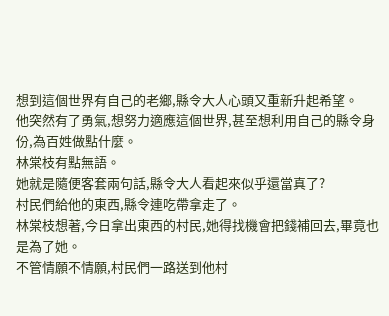想到這個世界有自己的老鄉,縣令大人心頭又重新升起希望。
他突然有了勇氣,想努力適應這個世界,甚至想利用自己的縣令身份,為百姓做點什麼。
林棠枝有點無語。
她就是隨便客套兩句話,縣令大人看起來似乎還當真了?
村民們給他的東西,縣令連吃帶拿走了。
林棠枝想著,今日拿出東西的村民,她得找機會把錢補回去,畢竟也是為了她。
不管情願不情願,村民們一路送到他村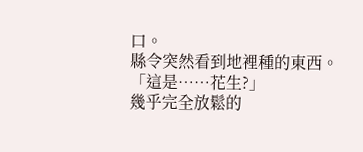口。
縣令突然看到地裡種的東西。
「這是……花生?」
幾乎完全放鬆的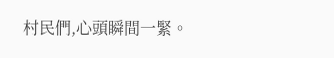村民們,心頭瞬間一緊。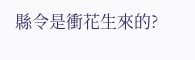縣令是衝花生來的?